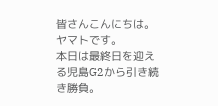皆さんこんにちは。ヤマトです。
本日は最終日を迎える児島G2から引き続き勝負。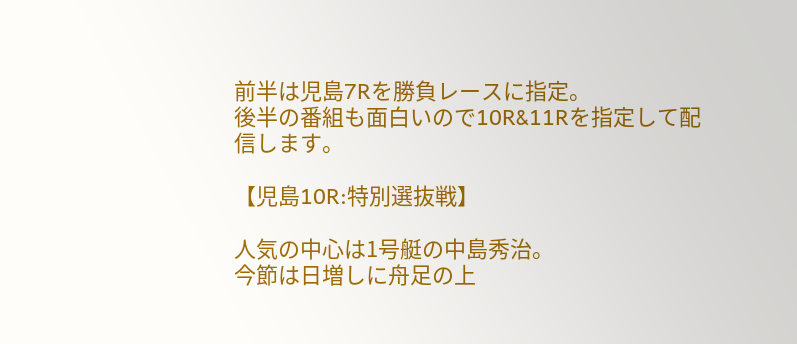前半は児島7Rを勝負レースに指定。
後半の番組も面白いので10R&11Rを指定して配信します。

【児島10R:特別選抜戦】

人気の中心は1号艇の中島秀治。
今節は日増しに舟足の上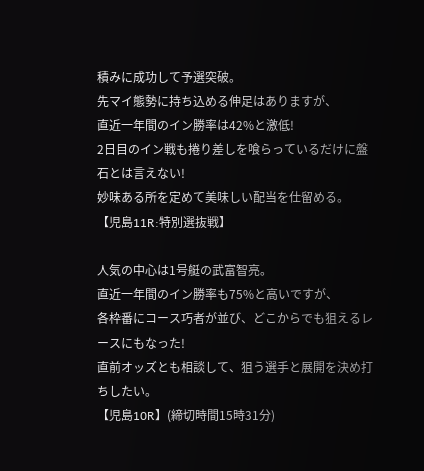積みに成功して予選突破。
先マイ態勢に持ち込める伸足はありますが、
直近一年間のイン勝率は42%と激低!
2日目のイン戦も捲り差しを喰らっているだけに盤石とは言えない!
妙味ある所を定めて美味しい配当を仕留める。
【児島11R:特別選抜戦】

人気の中心は1号艇の武富智亮。
直近一年間のイン勝率も75%と高いですが、
各枠番にコース巧者が並び、どこからでも狙えるレースにもなった!
直前オッズとも相談して、狙う選手と展開を決め打ちしたい。
【児島10R】(締切時間15時31分)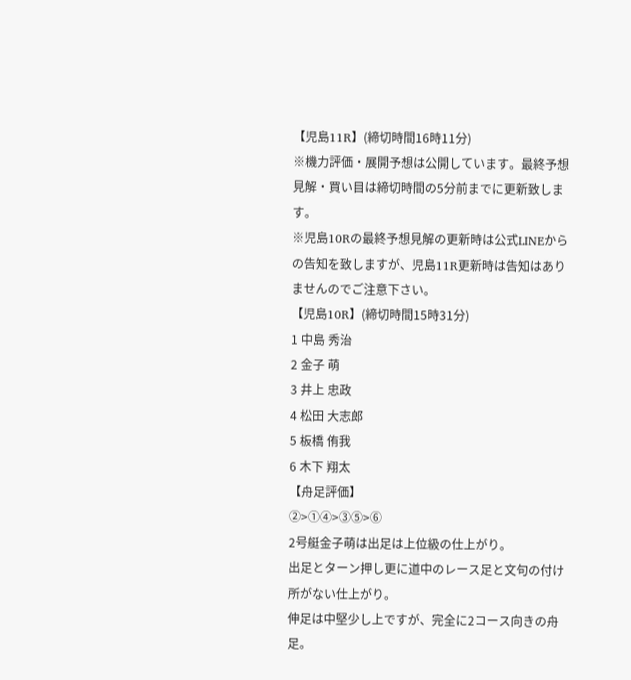【児島11R】(締切時間16時11分)
※機力評価・展開予想は公開しています。最終予想見解・買い目は締切時間の5分前までに更新致します。
※児島10Rの最終予想見解の更新時は公式LINEからの告知を致しますが、児島11R更新時は告知はありませんのでご注意下さい。
【児島10R】(締切時間15時31分)
1 中島 秀治
2 金子 萌
3 井上 忠政
4 松田 大志郎
5 板橋 侑我
6 木下 翔太
【舟足評価】
②>①④>③⑤>⑥
2号艇金子萌は出足は上位級の仕上がり。
出足とターン押し更に道中のレース足と文句の付け所がない仕上がり。
伸足は中堅少し上ですが、完全に2コース向きの舟足。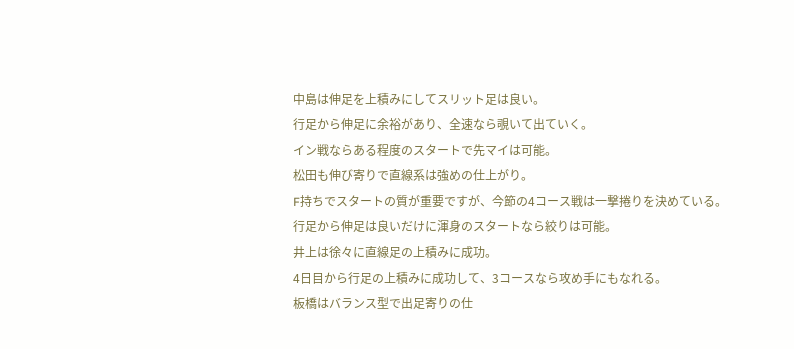中島は伸足を上積みにしてスリット足は良い。
行足から伸足に余裕があり、全速なら覗いて出ていく。
イン戦ならある程度のスタートで先マイは可能。
松田も伸び寄りで直線系は強めの仕上がり。
F持ちでスタートの質が重要ですが、今節の4コース戦は一撃捲りを決めている。
行足から伸足は良いだけに渾身のスタートなら絞りは可能。
井上は徐々に直線足の上積みに成功。
4日目から行足の上積みに成功して、3コースなら攻め手にもなれる。
板橋はバランス型で出足寄りの仕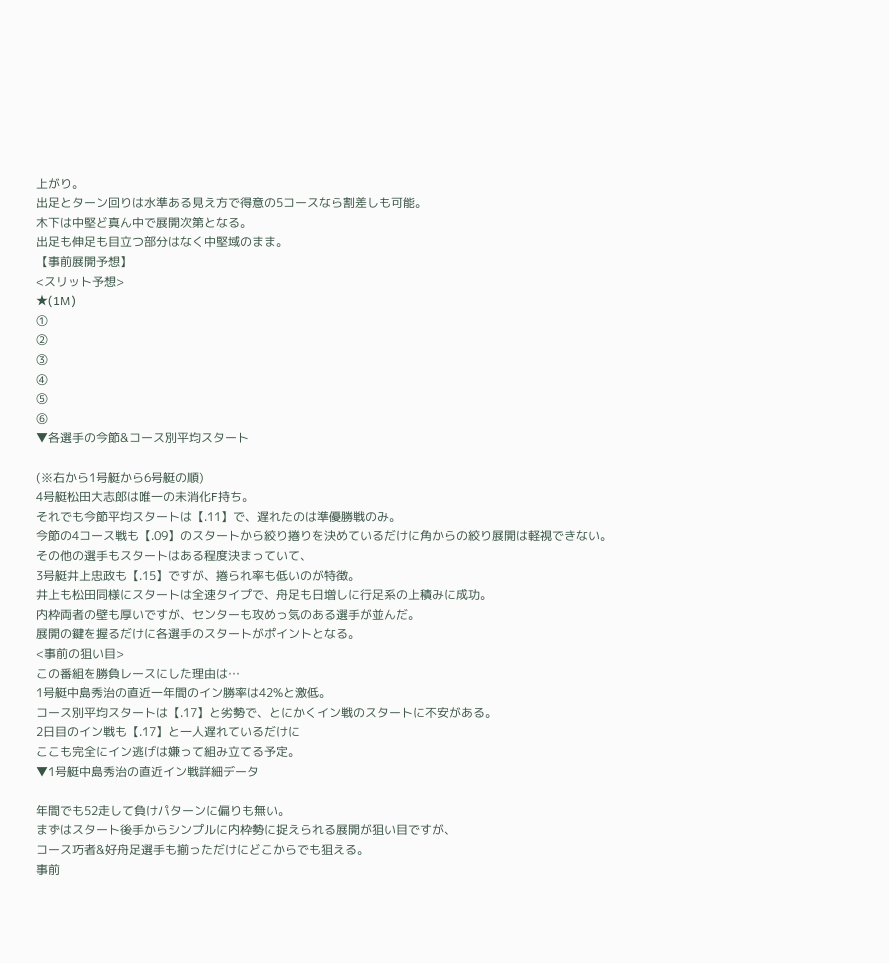上がり。
出足とターン回りは水準ある見え方で得意の5コースなら割差しも可能。
木下は中堅ど真ん中で展開次第となる。
出足も伸足も目立つ部分はなく中堅域のまま。
【事前展開予想】
<スリット予想>
★(1M)
①
②
③
④
⑤
⑥
▼各選手の今節&コース別平均スタート

(※右から1号艇から6号艇の順)
4号艇松田大志郎は唯一の未消化F持ち。
それでも今節平均スタートは【.11】で、遅れたのは準優勝戦のみ。
今節の4コース戦も【.09】のスタートから絞り捲りを決めているだけに角からの絞り展開は軽視できない。
その他の選手もスタートはある程度決まっていて、
3号艇井上忠政も【.15】ですが、捲られ率も低いのが特徴。
井上も松田同様にスタートは全速タイプで、舟足も日増しに行足系の上積みに成功。
内枠両者の壁も厚いですが、センターも攻めっ気のある選手が並んだ。
展開の鍵を握るだけに各選手のスタートがポイントとなる。
<事前の狙い目>
この番組を勝負レースにした理由は…
1号艇中島秀治の直近一年間のイン勝率は42%と激低。
コース別平均スタートは【.17】と劣勢で、とにかくイン戦のスタートに不安がある。
2日目のイン戦も【.17】と一人遅れているだけに
ここも完全にイン逃げは嫌って組み立てる予定。
▼1号艇中島秀治の直近イン戦詳細データ

年間でも52走して負けパターンに偏りも無い。
まずはスタート後手からシンプルに内枠勢に捉えられる展開が狙い目ですが、
コース巧者&好舟足選手も揃っただけにどこからでも狙える。
事前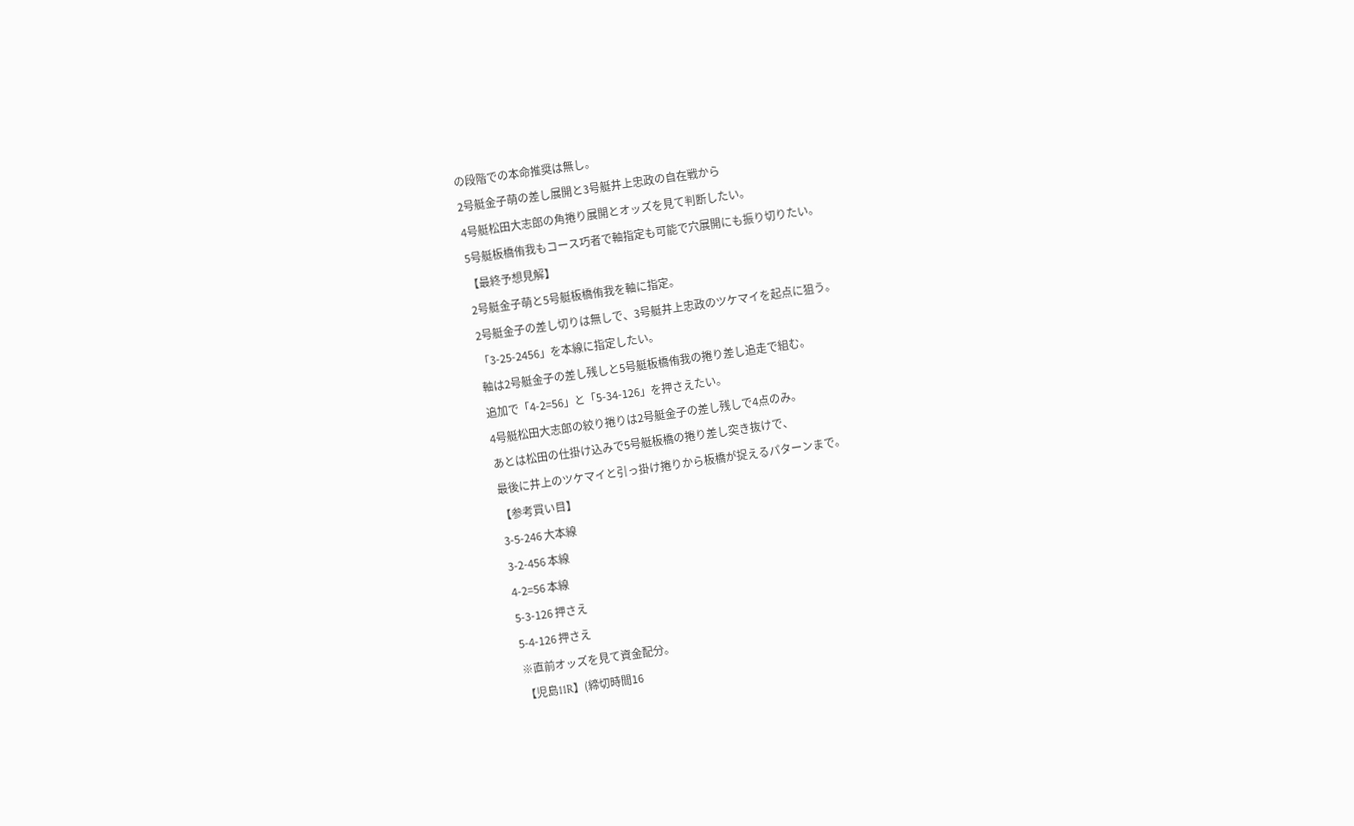の段階での本命推奨は無し。
2号艇金子萌の差し展開と3号艇井上忠政の自在戦から
4号艇松田大志郎の角捲り展開とオッズを見て判断したい。
5号艇板橋侑我もコース巧者で軸指定も可能で穴展開にも振り切りたい。
【最終予想見解】
2号艇金子萌と5号艇板橋侑我を軸に指定。
2号艇金子の差し切りは無しで、3号艇井上忠政のツケマイを起点に狙う。
「3-25-2456」を本線に指定したい。
軸は2号艇金子の差し残しと5号艇板橋侑我の捲り差し追走で組む。
追加で「4-2=56」と「5-34-126」を押さえたい。
4号艇松田大志郎の絞り捲りは2号艇金子の差し残しで4点のみ。
あとは松田の仕掛け込みで5号艇板橋の捲り差し突き抜けで、
最後に井上のツケマイと引っ掛け捲りから板橋が捉えるパターンまで。
【参考買い目】
3-5-246 大本線
3-2-456 本線
4-2=56 本線
5-3-126 押さえ
5-4-126 押さえ
※直前オッズを見て資金配分。
【児島11R】(締切時間16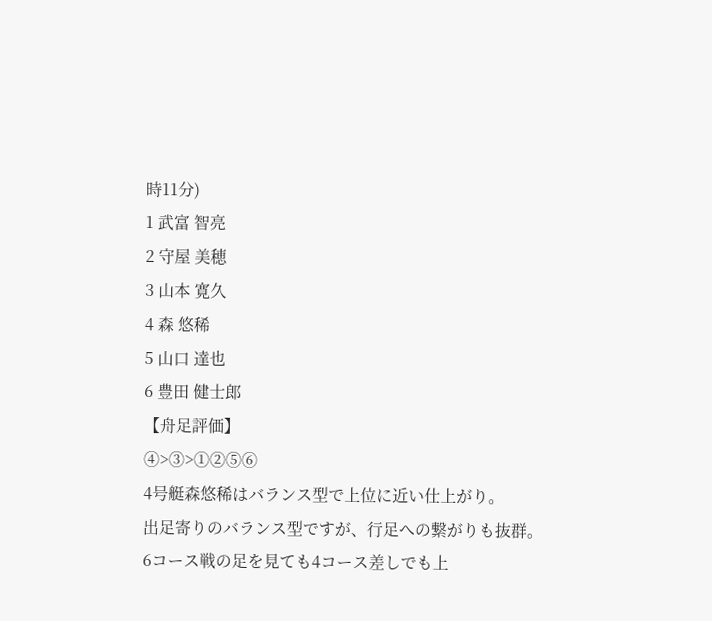時11分)
1 武富 智亮
2 守屋 美穂
3 山本 寛久
4 森 悠稀
5 山口 達也
6 豊田 健士郎
【舟足評価】
④>③>①②⑤⑥
4号艇森悠稀はバランス型で上位に近い仕上がり。
出足寄りのバランス型ですが、行足への繋がりも抜群。
6コース戦の足を見ても4コース差しでも上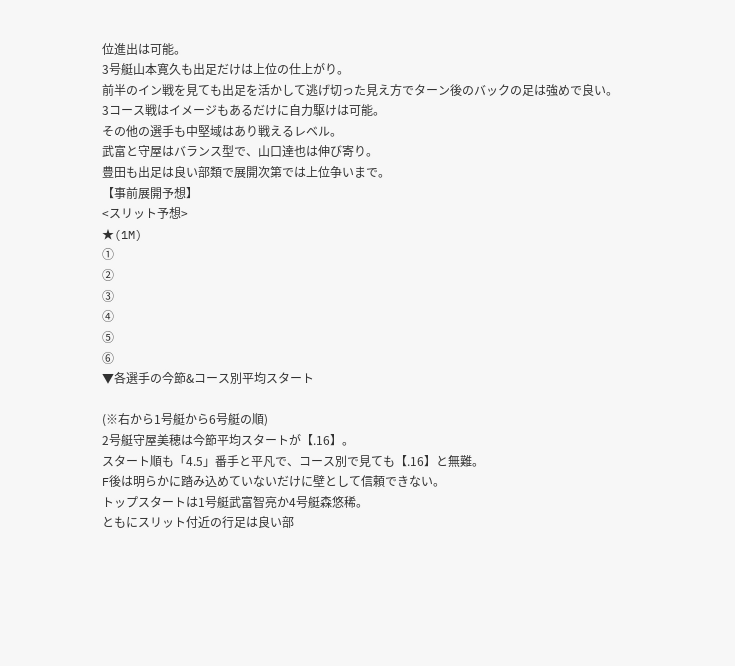位進出は可能。
3号艇山本寛久も出足だけは上位の仕上がり。
前半のイン戦を見ても出足を活かして逃げ切った見え方でターン後のバックの足は強めで良い。
3コース戦はイメージもあるだけに自力駆けは可能。
その他の選手も中堅域はあり戦えるレベル。
武富と守屋はバランス型で、山口達也は伸び寄り。
豊田も出足は良い部類で展開次第では上位争いまで。
【事前展開予想】
<スリット予想>
★(1M)
①
②
③
④
⑤
⑥
▼各選手の今節&コース別平均スタート

(※右から1号艇から6号艇の順)
2号艇守屋美穂は今節平均スタートが【.16】。
スタート順も「4.5」番手と平凡で、コース別で見ても【.16】と無難。
F後は明らかに踏み込めていないだけに壁として信頼できない。
トップスタートは1号艇武富智亮か4号艇森悠稀。
ともにスリット付近の行足は良い部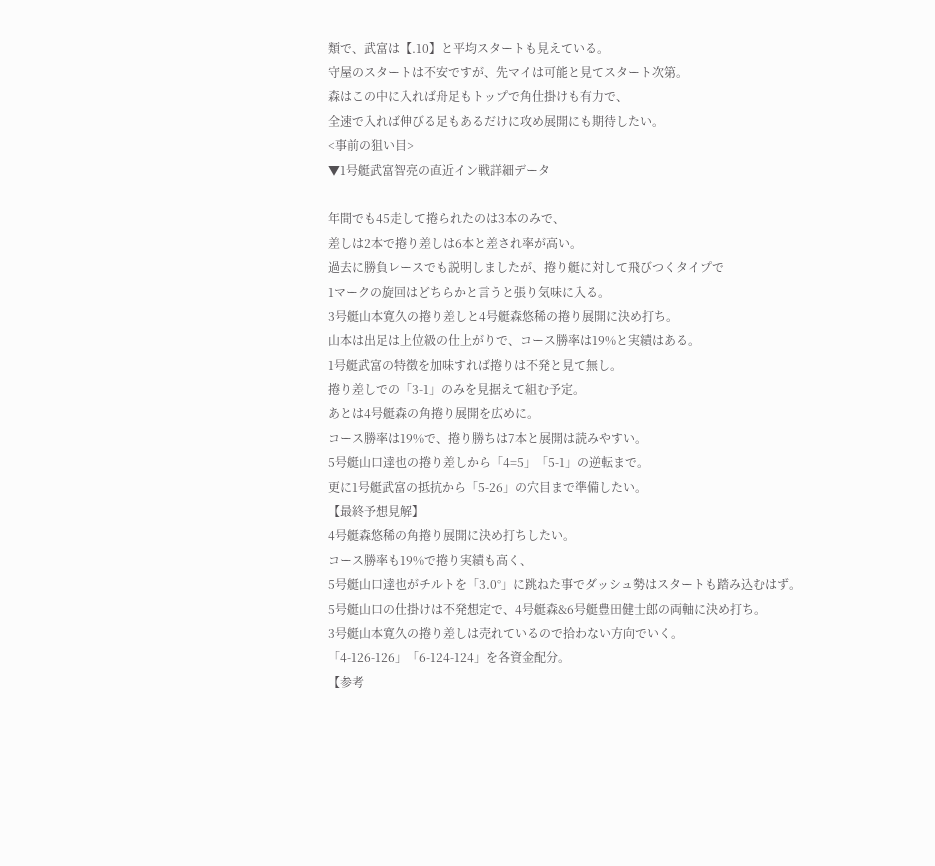類で、武富は【.10】と平均スタートも見えている。
守屋のスタートは不安ですが、先マイは可能と見てスタート次第。
森はこの中に入れば舟足もトップで角仕掛けも有力で、
全速で入れば伸びる足もあるだけに攻め展開にも期待したい。
<事前の狙い目>
▼1号艇武富智亮の直近イン戦詳細データ

年間でも45走して捲られたのは3本のみで、
差しは2本で捲り差しは6本と差され率が高い。
過去に勝負レースでも説明しましたが、捲り艇に対して飛びつくタイプで
1マークの旋回はどちらかと言うと張り気味に入る。
3号艇山本寛久の捲り差しと4号艇森悠稀の捲り展開に決め打ち。
山本は出足は上位級の仕上がりで、コース勝率は19%と実績はある。
1号艇武富の特徴を加味すれば捲りは不発と見て無し。
捲り差しでの「3-1」のみを見据えて組む予定。
あとは4号艇森の角捲り展開を広めに。
コース勝率は19%で、捲り勝ちは7本と展開は読みやすい。
5号艇山口達也の捲り差しから「4=5」「5-1」の逆転まで。
更に1号艇武富の抵抗から「5-26」の穴目まで準備したい。
【最終予想見解】
4号艇森悠稀の角捲り展開に決め打ちしたい。
コース勝率も19%で捲り実績も高く、
5号艇山口達也がチルトを「3.0°」に跳ねた事でダッシュ勢はスタートも踏み込むはず。
5号艇山口の仕掛けは不発想定で、4号艇森&6号艇豊田健士郎の両軸に決め打ち。
3号艇山本寛久の捲り差しは売れているので拾わない方向でいく。
「4-126-126」「6-124-124」を各資金配分。
【参考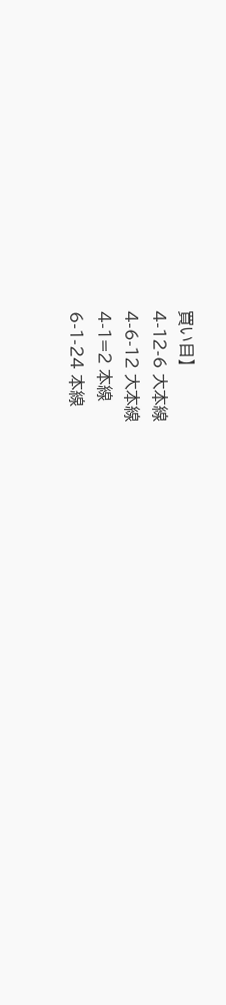買い目】
4-12-6 大本線
4-6-12 大本線
4-1=2 本線
6-1-24 本線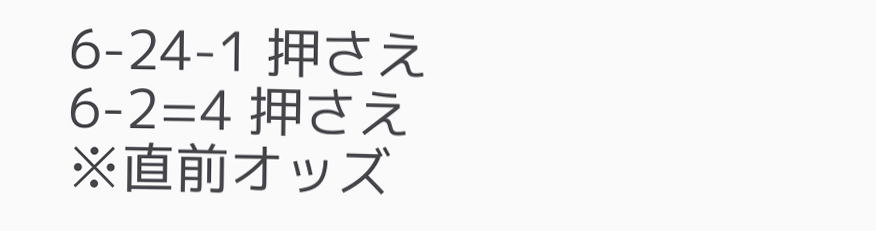6-24-1 押さえ
6-2=4 押さえ
※直前オッズ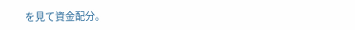を見て資金配分。